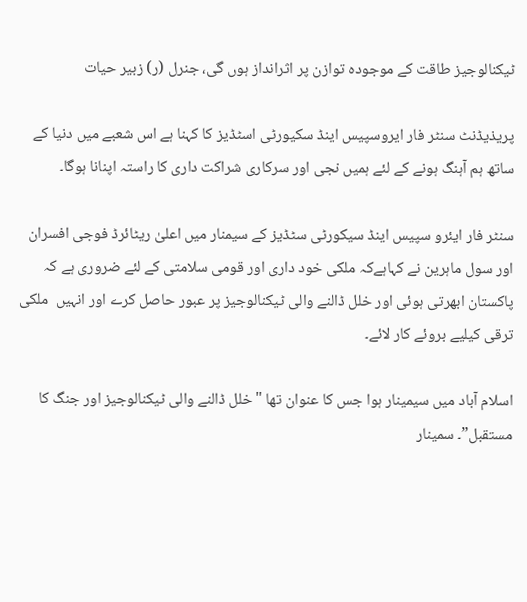ٹیکنالوجیز طاقت کے موجودہ توازن پر اثرانداز ہوں گی، جنرل (ر) زبیر حیات

پریذیڈنٹ سنٹر فار ایروسپیس اینڈ سکیورٹی اسٹڈیز کا کہنا ہے اس شعبے میں دنیا کے ساتھ ہم آہنگ ہونے کے لئے ہمیں نجی اور سرکاری شراکت داری کا راستہ اپنانا ہوگا۔

سنٹر فار ایئرو سپیس اینڈ سیکورٹی سٹڈیز کے سیمنار میں اعلیٰ ریٹائرڈ فوجی افسران اور سول ماہرین نے کہاہےکہ ملکی خود داری اور قومی سلامتی کے لئے ضروری ہے کہ پاکستان ابھرتی ہوئی اور خلل ڈالنے والی ٹیکنالوجیز پر عبور حاصل کرے اور انہیں  ملکی ترقی کیلیے بروئے کار لائے۔

اسلام آباد میں سیمینار ہوا جس کا عنوان تھا "خلل ڈالنے والی ٹیکنالوجیز اور جنگ کا مستقبل”۔ سمینار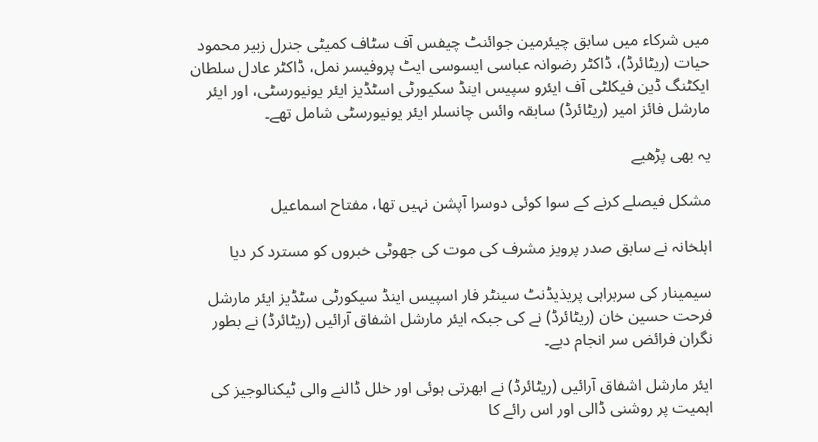میں شرکاء میں سابق چیئرمین جوائنٹ چیفس آف سٹاف کمیٹی جنرل زبیر محمود حیات (ریٹائرڈ)، ڈاکٹر رضوانہ عباسی ایسوسی ایٹ پروفیسر نمل، ڈاکٹر عادل سلطان ایکٹنگ ڈین فیکلٹی آف ایئرو سپیس اینڈ سکیورٹی اسٹڈیز ایئر یونیورسٹی، اور ایئر مارشل فائز امیر (ریٹائرڈ) سابقہ وائس چانسلر ایئر یونیورسٹی شامل تھے۔

یہ بھی پڑھیے

مشکل فیصلے کرنے کے سوا کوئی دوسرا آپشن نہیں تھا، مفتاح اسماعیل

اہلخانہ نے سابق صدر پرویز مشرف کی موت کی جھوٹی خبروں کو مسترد کر دیا

سیمینار کی سربراہی پریذیڈنٹ سینٹر فار اسپیس اینڈ سیکورٹی سٹڈیز ایئر مارشل فرحت حسین خان (ریٹائرڈ) نے کی جبکہ ایئر مارشل اشفاق آرائیں (ریٹائرڈ) نے بطور نگران فرائض سر انجام دیے۔

ایئر مارشل اشفاق آرائیں (ریٹائرڈ) نے ابھرتی ہوئی اور خلل ڈالنے والی ٹیکنالوجیز کی اہمیت پر روشنی ڈالی اور اس رائے کا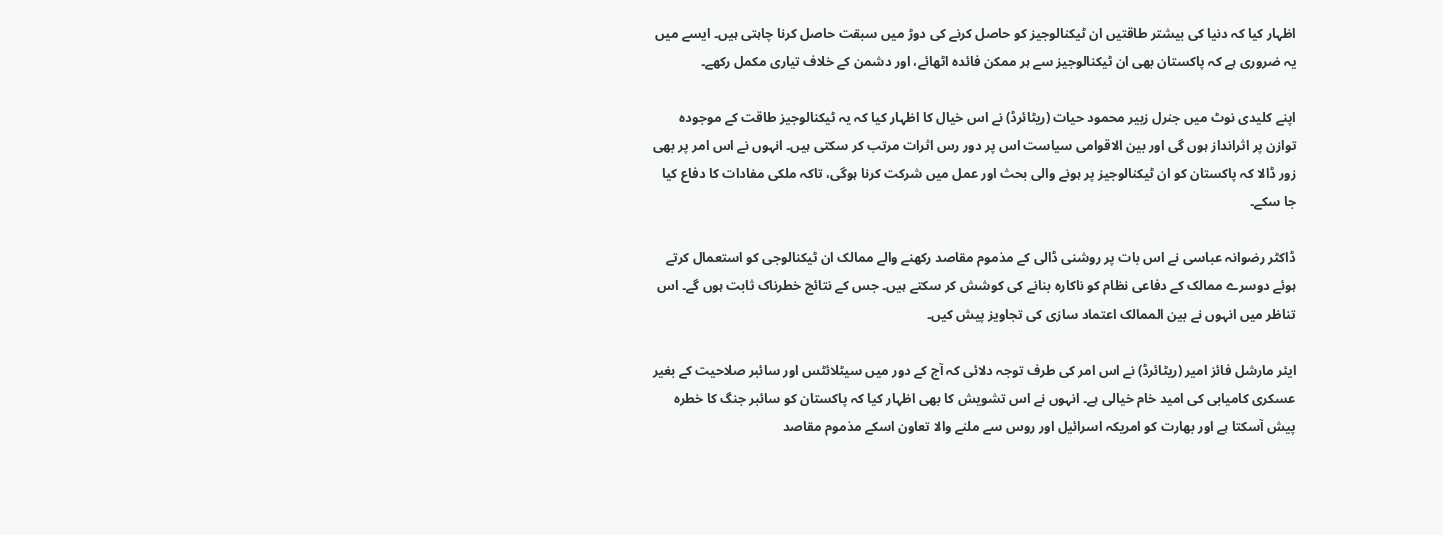اظہار کیا کہ دنیا کی بیشتر طاقتیں ان ٹیکنالوجیز کو حاصل کرنے کی دوڑ میں سبقت حاصل کرنا چاہتی ہیں۔ ایسے میں یہ ضروری ہے کہ پاکستان بھی ان ٹیکنالوجیز سے ہر ممکن فائدہ اٹھائے، اور دشمن کے خلاف تیاری مکمل رکھے۔

اپنے کلیدی نوٹ میں جنرل زبیر محمود حیات (ریٹائرڈ) نے اس خیال کا اظہار کیا کہ یہ ٹیکنالوجیز طاقت کے موجودہ توازن پر اثرانداز ہوں گی اور بین الاقوامی سیاست اس پر دور رس اثرات مرتب کر سکتی ہیں۔ انہوں نے اس امر پر بھی زور ڈالا کہ پاکستان کو ان ٹیکنالوجیز پر ہونے والی بحث اور عمل میں شرکت کرنا ہوگی، تاکہ ملکی مفادات کا دفاع کیا جا سکے۔

ڈاکٹر رضوانہ عباسی نے اس بات پر روشنی ڈالی کے مذموم مقاصد رکھنے والے ممالک ان ٹیکنالوجی کو استعمال کرتے ہوئے دوسرے ممالک کے دفاعی نظام کو ناکارہ بنانے کی کوشش کر سکتے ہیں۔ جس کے نتائج خطرناک ثابت ہوں گے۔ اس تناظر میں انہوں نے بین الممالک اعتماد سازی کی تجاویز پیش کیں۔

ایئر مارشل فائز امیر (ریٹائرڈ) نے اس امر کی طرف توجہ دلائی کہ آج کے دور میں سیٹلائٹس اور سائبر صلاحیت کے بغیر  عسکری کامیابی کی امید خام خیالی ہے۔ انہوں نے اس تشویش کا بھی اظہار کیا کہ پاکستان کو سائبر جنگ کا خطرہ پیش آسکتا ہے اور بھارت کو امریکہ اسرائیل اور روس سے ملنے والا تعاون اسکے مذموم مقاصد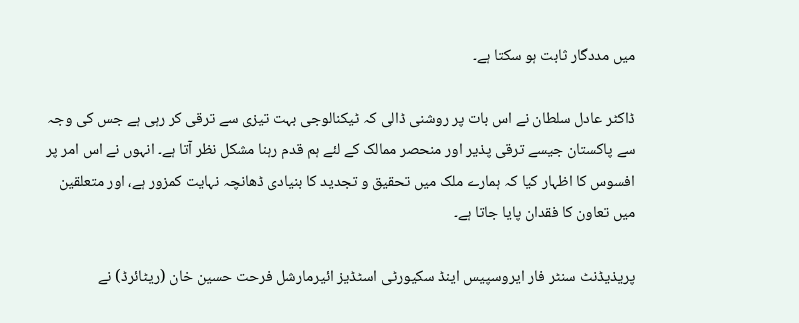میں مددگار ثابت ہو سکتا ہے۔

ڈاکٹر عادل سلطان نے اس بات پر روشنی ڈالی کہ ٹیکنالوجی بہت تیزی سے ترقی کر رہی ہے جس کی وجہ سے پاکستان جیسے ترقی پذیر اور منحصر ممالک کے لئے ہم قدم رہنا مشکل نظر آتا ہے۔ انہوں نے اس امر پر افسوس کا اظہار کیا کہ ہمارے ملک میں تحقیق و تجدید کا بنیادی ڈھانچہ نہایت کمزور ہے، اور متعلقین میں تعاون کا فقدان پایا جاتا ہے۔

پریذیڈنٹ سنٹر فار ایروسپیس اینڈ سکیورٹی اسٹڈیز ائیرمارشل فرحت حسین خان (ریٹائرڈ) نے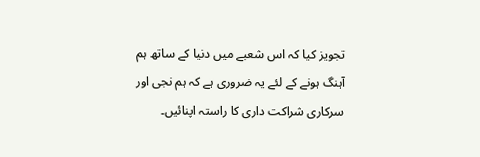تجویز کیا کہ اس شعبے میں دنیا کے ساتھ ہم آہنگ ہونے کے لئے یہ ضروری ہے کہ ہم نجی اور سرکاری شراکت داری کا راستہ اپنائیں۔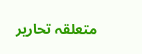متعلقہ تحاریر